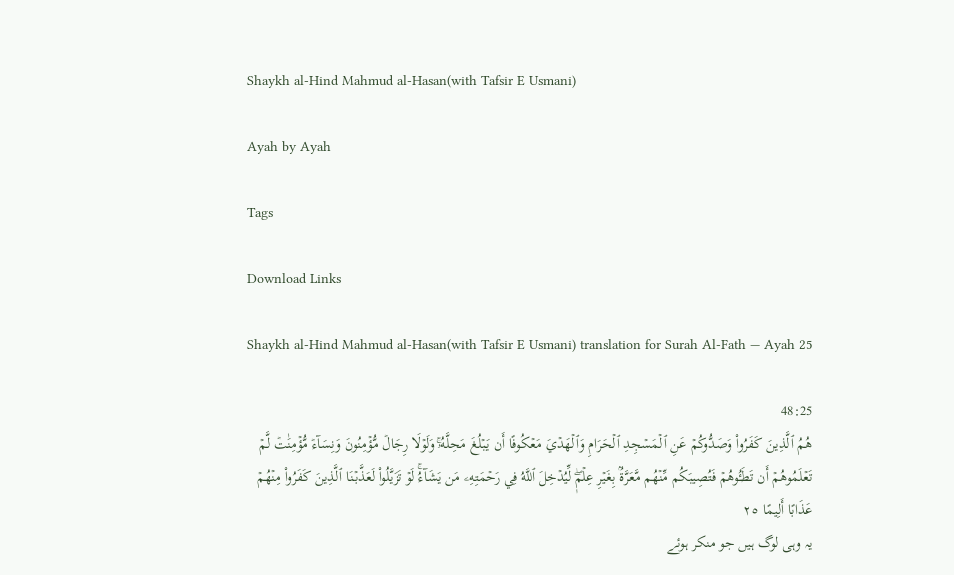Shaykh al-Hind Mahmud al-Hasan(with Tafsir E Usmani)

Ayah by Ayah

Tags

Download Links

Shaykh al-Hind Mahmud al-Hasan(with Tafsir E Usmani) translation for Surah Al-Fath — Ayah 25

48:25
هُمُ ٱلَّذِينَ كَفَرُواْ وَصَدُّوكُمۡ عَنِ ٱلۡمَسۡجِدِ ٱلۡحَرَامِ وَٱلۡهَدۡيَ مَعۡكُوفًا أَن يَبۡلُغَ مَحِلَّهُۥۚ وَلَوۡلَا رِجَالٞ مُّؤۡمِنُونَ وَنِسَآءٞ مُّؤۡمِنَٰتٞ لَّمۡ تَعۡلَمُوهُمۡ أَن تَطَـُٔوهُمۡ فَتُصِيبَكُم مِّنۡهُم مَّعَرَّةُۢ بِغَيۡرِ عِلۡمٖۖ لِّيُدۡخِلَ ٱللَّهُ فِي رَحۡمَتِهِۦ مَن يَشَآءُۚ لَوۡ تَزَيَّلُواْ لَعَذَّبۡنَا ٱلَّذِينَ كَفَرُواْ مِنۡهُمۡ عَذَابًا أَلِيمًا ٢٥
یہ وہی لوگ ہیں جو منکر ہوئے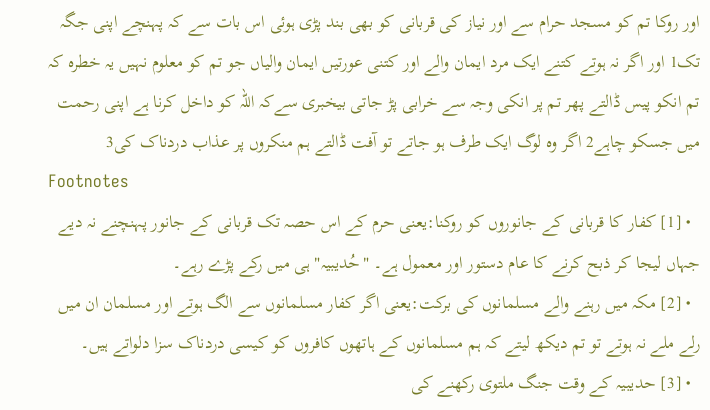اور روکا تم کو مسجد حرام سے اور نیاز کی قربانی کو بھی بند پڑی ہوئی اس بات سے کہ پہنچے اپنی جگہ تک1 اور اگر نہ ہوتے کتنے ایک مرد ایمان والے اور کتنی عورتیں ایمان والیاں جو تم کو معلوم نہیں یہ خطرہ کہ تم انکو پیس ڈالتے پھر تم پر انکی وجہ سے خرابی پڑ جاتی بیخبری سےکہ اللہ کو داخل کرنا ہے اپنی رحمت میں جسکو چاہے2 اگر وہ لوگ ایک طرف ہو جاتے تو آفت ڈالتے ہم منکروں پر عذاب دردناک کی3
Footnotes
  • [1] کفار کا قربانی کے جانوروں کو روکنا:یعنی حرم کے اس حصہ تک قربانی کے جانور پہنچنے نہ دیے جہاں لیجا کر ذبح کرنے کا عام دستور اور معمول ہے۔ "حُدیبیہ" ہی میں رکے پڑے رہے۔
  • [2] مکہ میں رہنے والے مسلمانوں کی برکت:یعنی اگر کفار مسلمانوں سے الگ ہوتے اور مسلمان ان میں رلے ملے نہ ہوتے تو تم دیکھ لیتے کہ ہم مسلمانوں کے ہاتھوں کافروں کو کیسی دردناک سزا دلواتے ہیں۔
  • [3] حدیبیہ کے وقت جنگ ملتوی رکھنے کی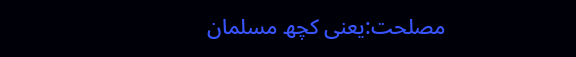مصلحت:یعنی کچھ مسلمان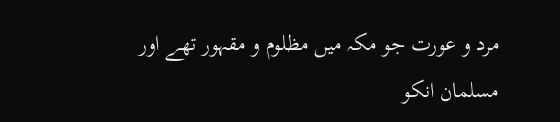مرد و عورت جو مکہ میں مظلوم و مقہور تھے اور مسلمان انکو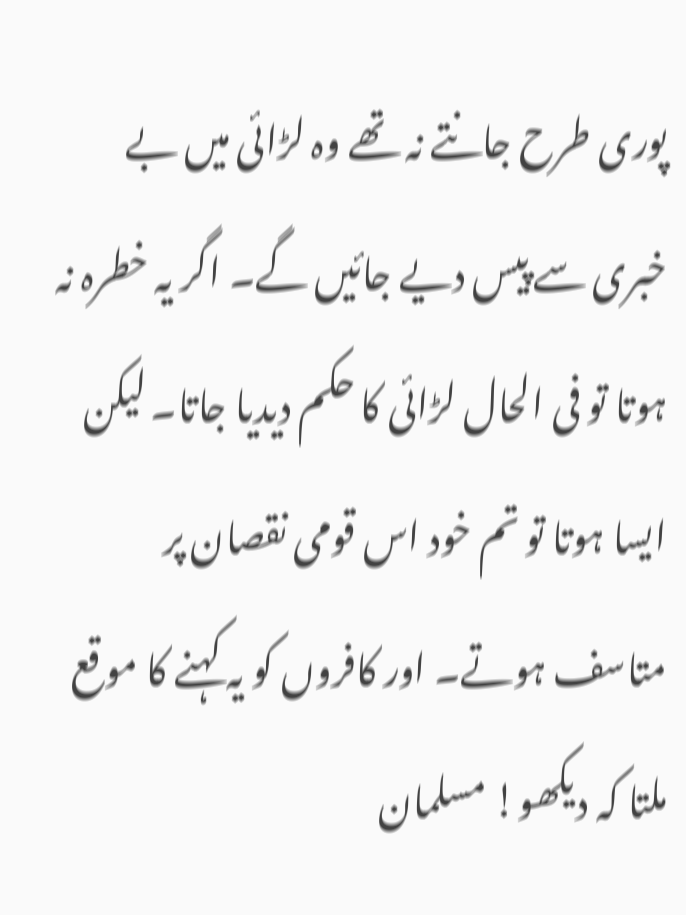پوری طرح جانتے نہ تھے وہ لڑائی میں بے خبری سے پیس دیے جائیں گے۔ اگر یہ خطرہ نہ ہوتا تو فی الحال لڑائی کا حکم دیدیا جاتا۔ لیکن ایسا ہوتا تو تم خود اس قومی نقصان پر متاسف ہوتے۔ اور کافروں کو یہ کہنے کا موقع ملتا کہ دیکھو! مسلمان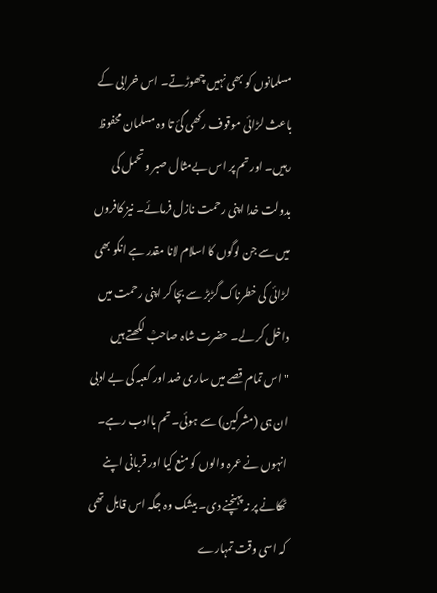مسلمانوں کو بھی نہیں چھوڑتے۔ اس خرابی کے باعث لڑائی موقوف رکھی گئ تا وہ مسلمان محفوظ رہیں۔ اور تم پر اس بےمثال صبر و تحمل کی بدولت خدا اپنی رحمت نازل فرمائے۔ نیز کافروں میں سے جن لوگوں کا اسلام لانا مقدر ہے انکو بھی لڑائی کی خطرناک گڑبڑ سے بچا کر اپنی رحمت میں داخل کر لے۔ حضرت شاہ صاحبؒ لکھتے ہیں "اس تمام قصے میں ساری ضد اور کعبہ کی بے ادبی ان ہی (مشرکین) سے ہوئی۔ تم باادب رہے۔ انہوں نے عمرہ والوں کو منع کیا اور قربانی اپنے ٹھکانے پر نہ پہنچنے دی۔ بیشک وہ جگہ اس قابل تھی کہ اسی وقت تمہارے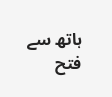ہاتھ سے فتح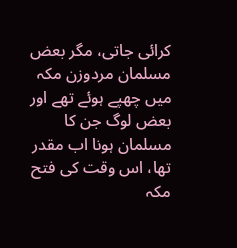کرائی جاتی، مگر بعض مسلمان مردوزن مکہ میں چھپے ہوئے تھے اور بعض لوگ جن کا مسلمان ہونا اب مقدر تھا، اس وقت کی فتح مکہ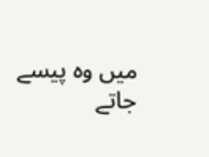میں وہ پیسے جاتے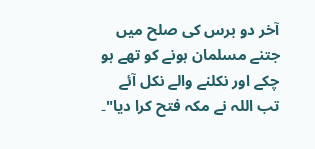آخر دو برس کی صلح میں جتنے مسلمان ہونے کو تھے ہو چکے اور نکلنے والے نکل آئے تب اللہ نے مکہ فتح کرا دیا"۔